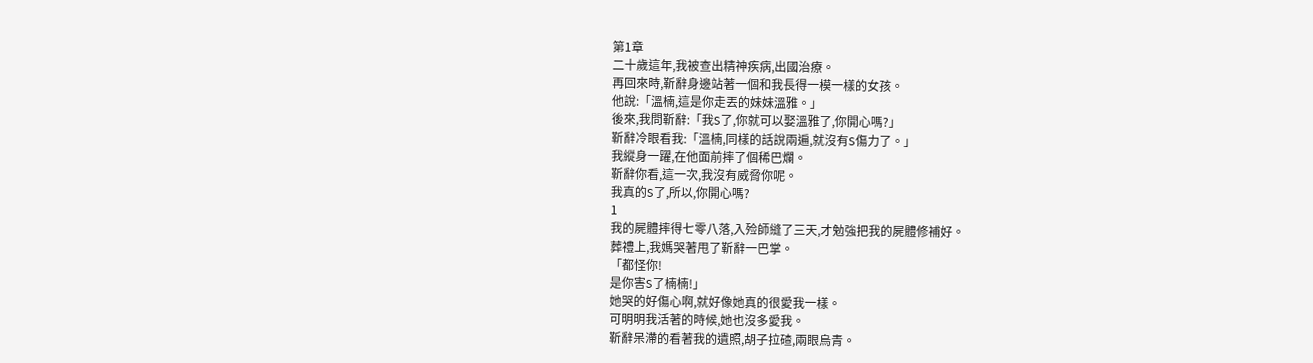第1章
二十歲這年,我被查出精神疾病,出國治療。
再回來時,靳辭身邊站著一個和我長得一模一樣的女孩。
他說:「溫楠,這是你走丟的妹妹溫雅。」
後來,我問靳辭:「我S了,你就可以娶溫雅了,你開心嗎?」
靳辭冷眼看我:「溫楠,同樣的話說兩遍,就沒有S傷力了。」
我縱身一躍,在他面前摔了個稀巴爛。
靳辭你看,這一次,我沒有威脅你呢。
我真的S了,所以,你開心嗎?
1
我的屍體摔得七零八落,入殓師縫了三天,才勉強把我的屍體修補好。
葬禮上,我媽哭著甩了靳辭一巴掌。
「都怪你!
是你害S了楠楠!」
她哭的好傷心啊,就好像她真的很愛我一樣。
可明明我活著的時候,她也沒多愛我。
靳辭呆滯的看著我的遺照,胡子拉碴,兩眼烏青。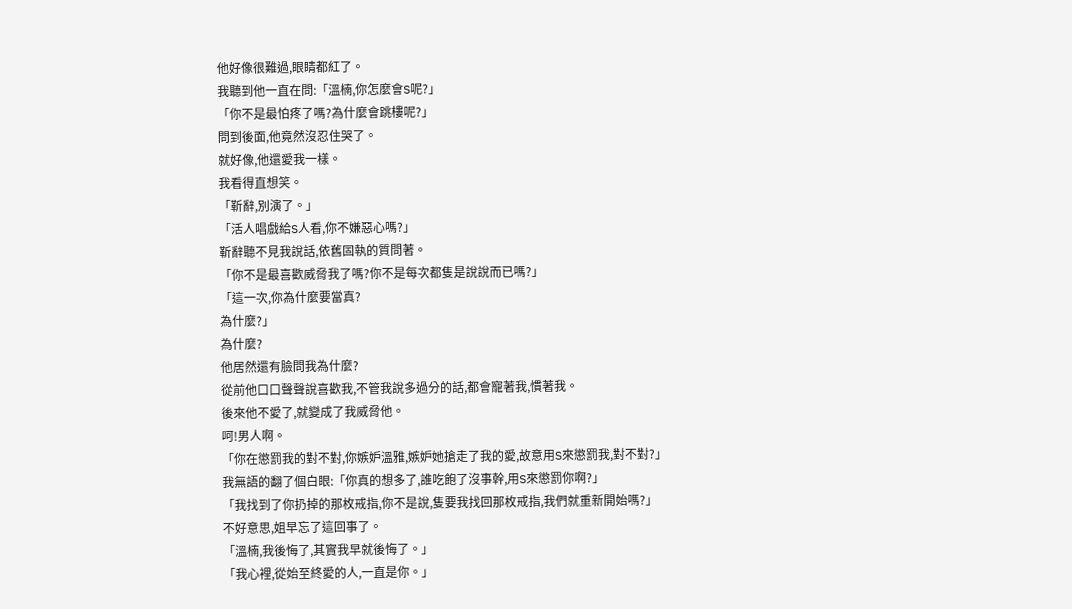他好像很難過,眼睛都紅了。
我聽到他一直在問:「溫楠,你怎麼會S呢?」
「你不是最怕疼了嗎?為什麼會跳樓呢?」
問到後面,他竟然沒忍住哭了。
就好像,他還愛我一樣。
我看得直想笑。
「靳辭,別演了。」
「活人唱戲給S人看,你不嫌惡心嗎?」
靳辭聽不見我說話,依舊固執的質問著。
「你不是最喜歡威脅我了嗎?你不是每次都隻是說說而已嗎?」
「這一次,你為什麼要當真?
為什麼?」
為什麼?
他居然還有臉問我為什麼?
從前他口口聲聲說喜歡我,不管我說多過分的話,都會寵著我,慣著我。
後來他不愛了,就變成了我威脅他。
呵!男人啊。
「你在懲罰我的對不對,你嫉妒溫雅,嫉妒她搶走了我的愛,故意用S來懲罰我,對不對?」
我無語的翻了個白眼:「你真的想多了,誰吃飽了沒事幹,用S來懲罰你啊?」
「我找到了你扔掉的那枚戒指,你不是說,隻要我找回那枚戒指,我們就重新開始嗎?」
不好意思,姐早忘了這回事了。
「溫楠,我後悔了,其實我早就後悔了。」
「我心裡,從始至終愛的人,一直是你。」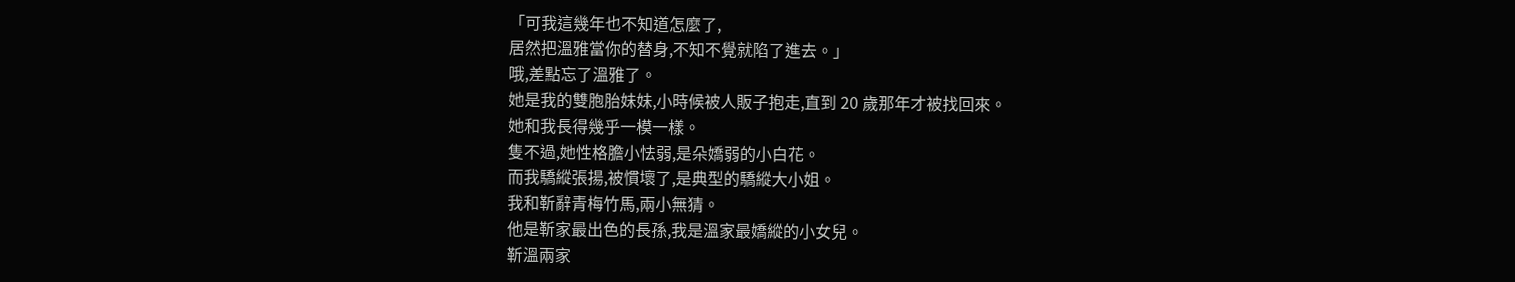「可我這幾年也不知道怎麼了,
居然把溫雅當你的替身,不知不覺就陷了進去。」
哦,差點忘了溫雅了。
她是我的雙胞胎妹妹,小時候被人販子抱走,直到 20 歲那年才被找回來。
她和我長得幾乎一模一樣。
隻不過,她性格膽小怯弱,是朵嬌弱的小白花。
而我驕縱張揚,被慣壞了,是典型的驕縱大小姐。
我和靳辭青梅竹馬,兩小無猜。
他是靳家最出色的長孫,我是溫家最嬌縱的小女兒。
靳溫兩家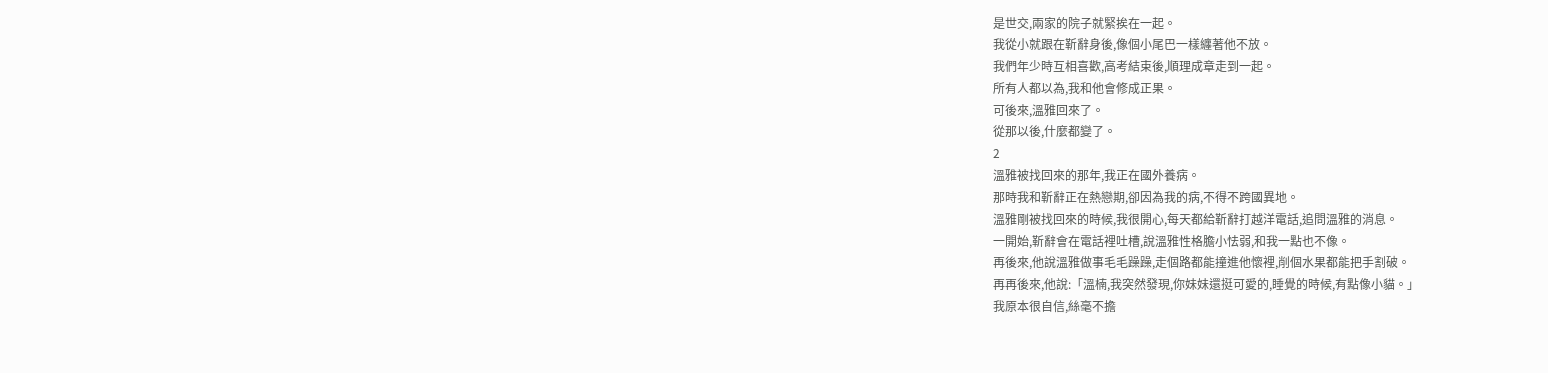是世交,兩家的院子就緊挨在一起。
我從小就跟在靳辭身後,像個小尾巴一樣纏著他不放。
我們年少時互相喜歡,高考結束後,順理成章走到一起。
所有人都以為,我和他會修成正果。
可後來,溫雅回來了。
從那以後,什麼都變了。
2
溫雅被找回來的那年,我正在國外養病。
那時我和靳辭正在熱戀期,卻因為我的病,不得不跨國異地。
溫雅剛被找回來的時候,我很開心,每天都給靳辭打越洋電話,追問溫雅的消息。
一開始,靳辭會在電話裡吐槽,說溫雅性格膽小怯弱,和我一點也不像。
再後來,他說溫雅做事毛毛躁躁,走個路都能撞進他懷裡,削個水果都能把手割破。
再再後來,他說:「溫楠,我突然發現,你妹妹還挺可愛的,睡覺的時候,有點像小貓。」
我原本很自信,絲毫不擔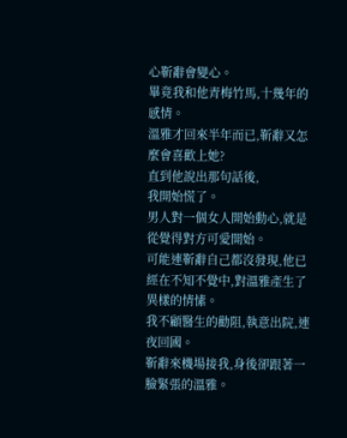心靳辭會變心。
畢竟我和他青梅竹馬,十幾年的感情。
溫雅才回來半年而已,靳辭又怎麼會喜歡上她?
直到他說出那句話後,
我開始慌了。
男人對一個女人開始動心,就是從覺得對方可愛開始。
可能連靳辭自己都沒發現,他已經在不知不覺中,對溫雅產生了異樣的情愫。
我不顧醫生的勸阻,執意出院,連夜回國。
靳辭來機場接我,身後卻跟著一臉緊張的溫雅。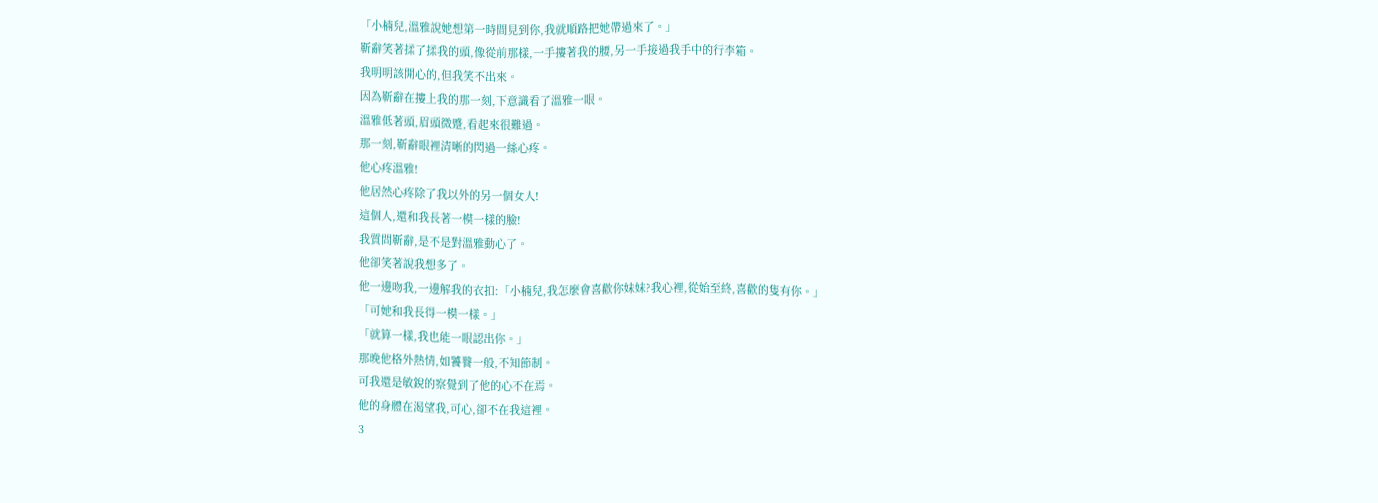「小楠兒,溫雅說她想第一時間見到你,我就順路把她帶過來了。」
靳辭笑著揉了揉我的頭,像從前那樣,一手摟著我的腰,另一手接過我手中的行李箱。
我明明該開心的,但我笑不出來。
因為靳辭在摟上我的那一刻,下意識看了溫雅一眼。
溫雅低著頭,眉頭微蹙,看起來很難過。
那一刻,靳辭眼裡清晰的閃過一絲心疼。
他心疼溫雅!
他居然心疼除了我以外的另一個女人!
這個人,還和我長著一模一樣的臉!
我質問靳辭,是不是對溫雅動心了。
他卻笑著說我想多了。
他一邊吻我,一邊解我的衣扣:「小楠兒,我怎麼會喜歡你妹妹?我心裡,從始至終,喜歡的隻有你。」
「可她和我長得一模一樣。」
「就算一樣,我也能一眼認出你。」
那晚他格外熱情,如饕餮一般,不知節制。
可我還是敏銳的察覺到了他的心不在焉。
他的身體在渴望我,可心,卻不在我這裡。
3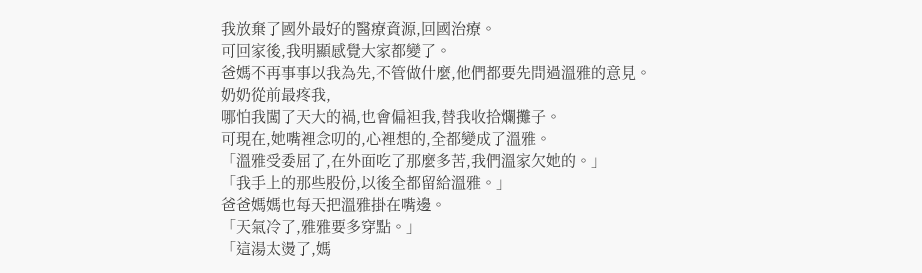我放棄了國外最好的醫療資源,回國治療。
可回家後,我明顯感覺大家都變了。
爸媽不再事事以我為先,不管做什麼,他們都要先問過溫雅的意見。
奶奶從前最疼我,
哪怕我闖了天大的禍,也會偏袒我,替我收拾爛攤子。
可現在,她嘴裡念叨的,心裡想的,全都變成了溫雅。
「溫雅受委屈了,在外面吃了那麼多苦,我們溫家欠她的。」
「我手上的那些股份,以後全都留給溫雅。」
爸爸媽媽也每天把溫雅掛在嘴邊。
「天氣冷了,雅雅要多穿點。」
「這湯太燙了,媽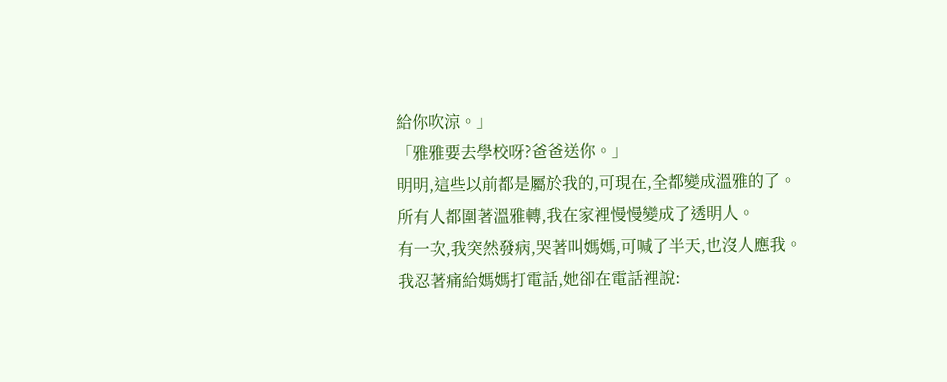給你吹涼。」
「雅雅要去學校呀?爸爸送你。」
明明,這些以前都是屬於我的,可現在,全都變成溫雅的了。
所有人都圍著溫雅轉,我在家裡慢慢變成了透明人。
有一次,我突然發病,哭著叫媽媽,可喊了半天,也沒人應我。
我忍著痛給媽媽打電話,她卻在電話裡說: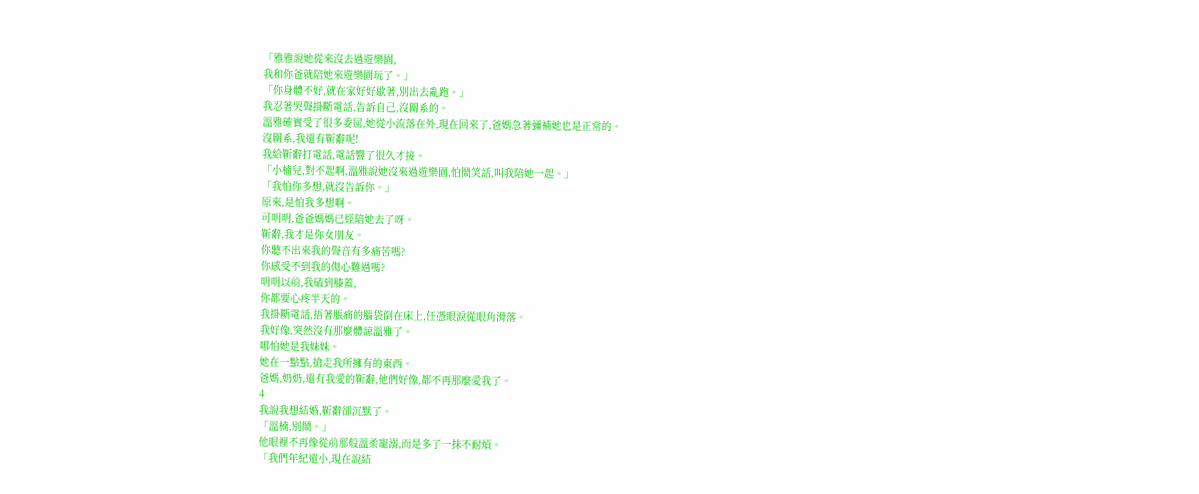「雅雅說她從來沒去過遊樂園,
我和你爸就陪她來遊樂園玩了。」
「你身體不好,就在家好好歇著,別出去亂跑。」
我忍著哭聲掛斷電話,告訴自己,沒關系的。
溫雅確實受了很多委屈,她從小流落在外,現在回來了,爸媽急著彌補她也是正常的。
沒關系,我還有靳辭呢!
我給靳辭打電話,電話響了很久才接。
「小楠兒,對不起啊,溫雅說她沒來過遊樂園,怕鬧笑話,叫我陪她一起。」
「我怕你多想,就沒告訴你。」
原來,是怕我多想啊。
可明明,爸爸媽媽已經陪她去了呀。
靳辭,我才是你女朋友。
你聽不出來我的聲音有多痛苦嗎?
你感受不到我的傷心難過嗎?
明明以前,我磕到膝蓋,
你都要心疼半天的。
我掛斷電話,捂著脹痛的腦袋倒在床上,任憑眼淚從眼角滑落。
我好像,突然沒有那麼體諒溫雅了。
哪怕她是我妹妹。
她在一點點,搶走我所擁有的東西。
爸媽,奶奶,還有我愛的靳辭,他們好像,都不再那麼愛我了。
4
我說我想結婚,靳辭卻沉默了。
「溫楠,別鬧。」
他眼裡不再像從前那般溫柔寵溺,而是多了一抹不耐煩。
「我們年紀還小,現在說結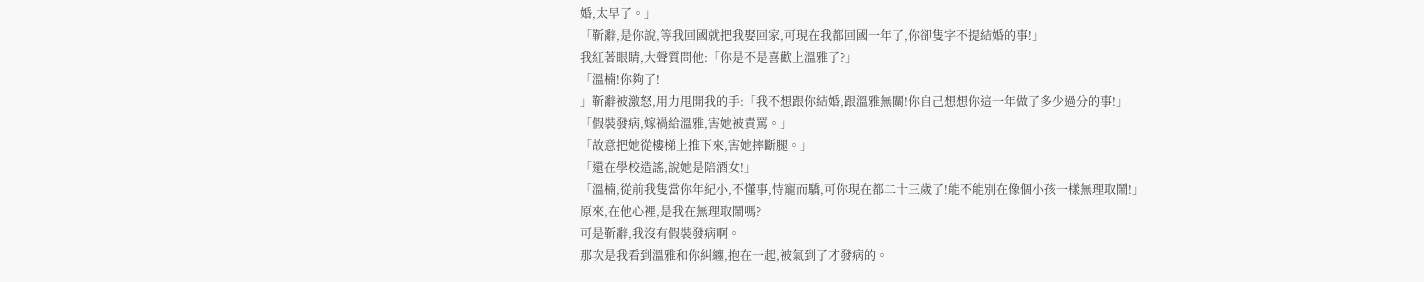婚,太早了。」
「靳辭,是你說,等我回國就把我娶回家,可現在我都回國一年了,你卻隻字不提結婚的事!」
我紅著眼睛,大聲質問他:「你是不是喜歡上溫雅了?」
「溫楠!你夠了!
」靳辭被激怒,用力甩開我的手:「我不想跟你結婚,跟溫雅無關!你自己想想你這一年做了多少過分的事!」
「假裝發病,嫁禍給溫雅,害她被責罵。」
「故意把她從樓梯上推下來,害她摔斷腿。」
「還在學校造謠,說她是陪酒女!」
「溫楠,從前我隻當你年紀小,不懂事,恃寵而驕,可你現在都二十三歲了!能不能別在像個小孩一樣無理取鬧!」
原來,在他心裡,是我在無理取鬧嗎?
可是靳辭,我沒有假裝發病啊。
那次是我看到溫雅和你糾纏,抱在一起,被氣到了才發病的。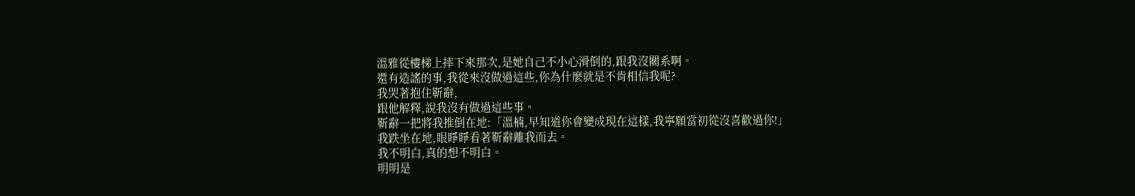溫雅從樓梯上摔下來那次,是她自己不小心滑倒的,跟我沒關系啊。
還有造謠的事,我從來沒做過這些,你為什麼就是不肯相信我呢?
我哭著抱住靳辭,
跟他解釋,說我沒有做過這些事。
靳辭一把將我推倒在地:「溫楠,早知道你會變成現在這樣,我寧願當初從沒喜歡過你!」
我跌坐在地,眼睜睜看著靳辭離我而去。
我不明白,真的想不明白。
明明是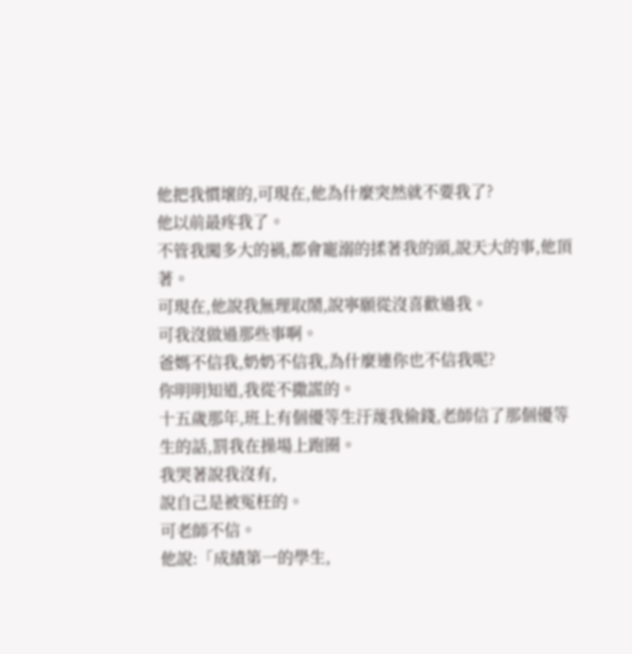他把我慣壞的,可現在,他為什麼突然就不要我了?
他以前最疼我了。
不管我闖多大的禍,都會寵溺的揉著我的頭,說天大的事,他頂著。
可現在,他說我無理取鬧,說寧願從沒喜歡過我。
可我沒做過那些事啊。
爸媽不信我,奶奶不信我,為什麼連你也不信我呢?
你明明知道,我從不撒謊的。
十五歲那年,班上有個優等生汙蔑我偷錢,老師信了那個優等生的話,罰我在操場上跑圈。
我哭著說我沒有,
說自己是被冤枉的。
可老師不信。
他說:「成績第一的學生,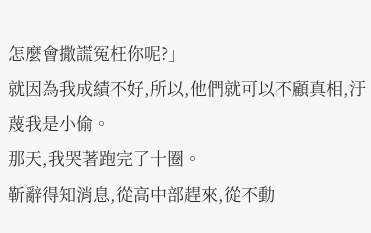怎麼會撒謊冤枉你呢?」
就因為我成績不好,所以,他們就可以不顧真相,汙蔑我是小偷。
那天,我哭著跑完了十圈。
靳辭得知消息,從高中部趕來,從不動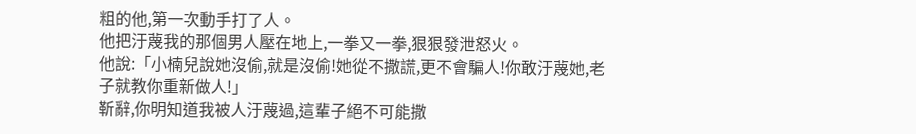粗的他,第一次動手打了人。
他把汙蔑我的那個男人壓在地上,一拳又一拳,狠狠發泄怒火。
他說:「小楠兒說她沒偷,就是沒偷!她從不撒謊,更不會騙人!你敢汙蔑她,老子就教你重新做人!」
靳辭,你明知道我被人汙蔑過,這輩子絕不可能撒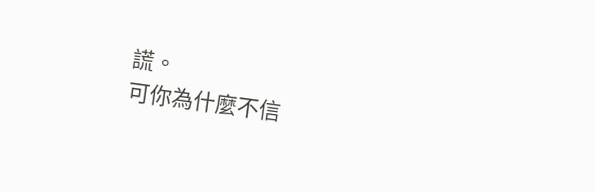謊。
可你為什麼不信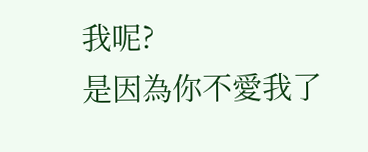我呢?
是因為你不愛我了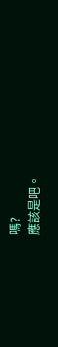嗎?
應該是吧。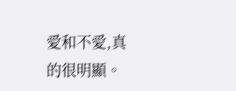愛和不愛,真的很明顯。